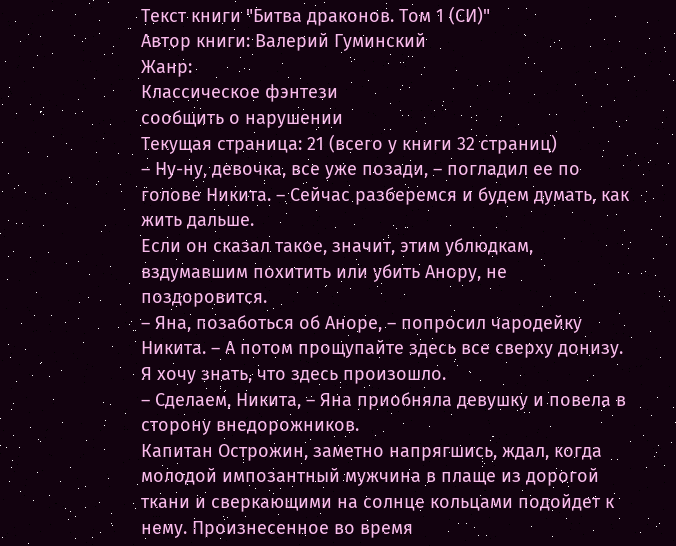Текст книги "Битва драконов. Том 1 (СИ)"
Автор книги: Валерий Гуминский
Жанр:
Классическое фэнтези
сообщить о нарушении
Текущая страница: 21 (всего у книги 32 страниц)
– Ну-ну, девочка, все уже позади, – погладил ее по голове Никита. – Сейчас разберемся и будем думать, как жить дальше.
Если он сказал такое, значит, этим ублюдкам, вздумавшим похитить или убить Анору, не поздоровится.
– Яна, позаботься об Аноре, – попросил чародейку Никита. – А потом прощупайте здесь все сверху донизу. Я хочу знать, что здесь произошло.
– Сделаем, Никита, – Яна приобняла девушку и повела в сторону внедорожников.
Капитан Острожин, заметно напрягшись, ждал, когда молодой импозантный мужчина в плаще из дорогой ткани и сверкающими на солнце кольцами подойдет к нему. Произнесенное во время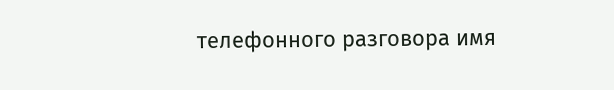телефонного разговора имя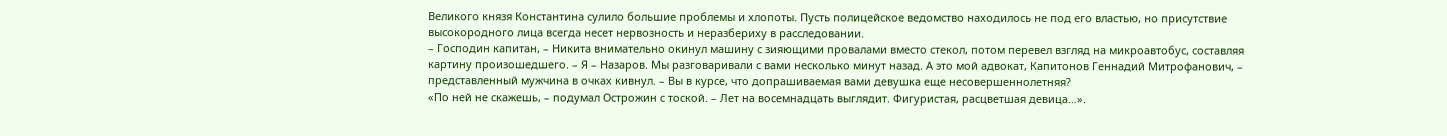Великого князя Константина сулило большие проблемы и хлопоты. Пусть полицейское ведомство находилось не под его властью, но присутствие высокородного лица всегда несет нервозность и неразбериху в расследовании.
– Господин капитан, – Никита внимательно окинул машину с зияющими провалами вместо стекол, потом перевел взгляд на микроавтобус, составляя картину произошедшего. – Я – Назаров. Мы разговаривали с вами несколько минут назад. А это мой адвокат, Капитонов Геннадий Митрофанович, – представленный мужчина в очках кивнул. – Вы в курсе, что допрашиваемая вами девушка еще несовершеннолетняя?
«По ней не скажешь, – подумал Острожин с тоской. – Лет на восемнадцать выглядит. Фигуристая, расцветшая девица…».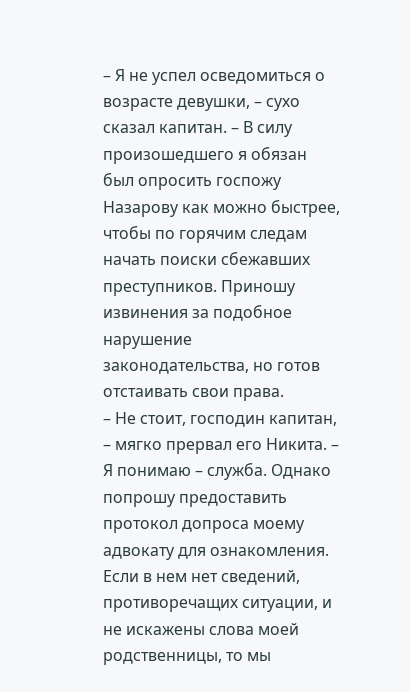– Я не успел осведомиться о возрасте девушки, – сухо сказал капитан. – В силу произошедшего я обязан был опросить госпожу Назарову как можно быстрее, чтобы по горячим следам начать поиски сбежавших преступников. Приношу извинения за подобное нарушение законодательства, но готов отстаивать свои права.
– Не стоит, господин капитан, – мягко прервал его Никита. – Я понимаю – служба. Однако попрошу предоставить протокол допроса моему адвокату для ознакомления. Если в нем нет сведений, противоречащих ситуации, и не искажены слова моей родственницы, то мы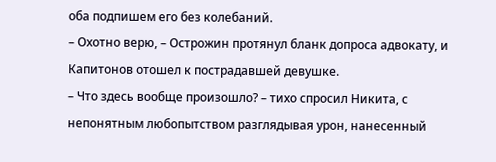оба подпишем его без колебаний.
– Охотно верю, – Острожин протянул бланк допроса адвокату, и Капитонов отошел к пострадавшей девушке.
– Что здесь вообще произошло? – тихо спросил Никита, с непонятным любопытством разглядывая урон, нанесенный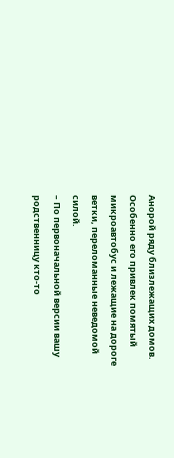Анорой ряду близлежащих домов. Особенно его привлек помятый микроавтобус и лежащие на дороге ветки, переломанные неведомой силой.
– По первоначальной версии вашу родственницу кто-то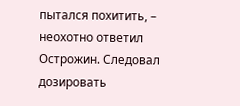пытался похитить, – неохотно ответил Острожин. Следовал дозировать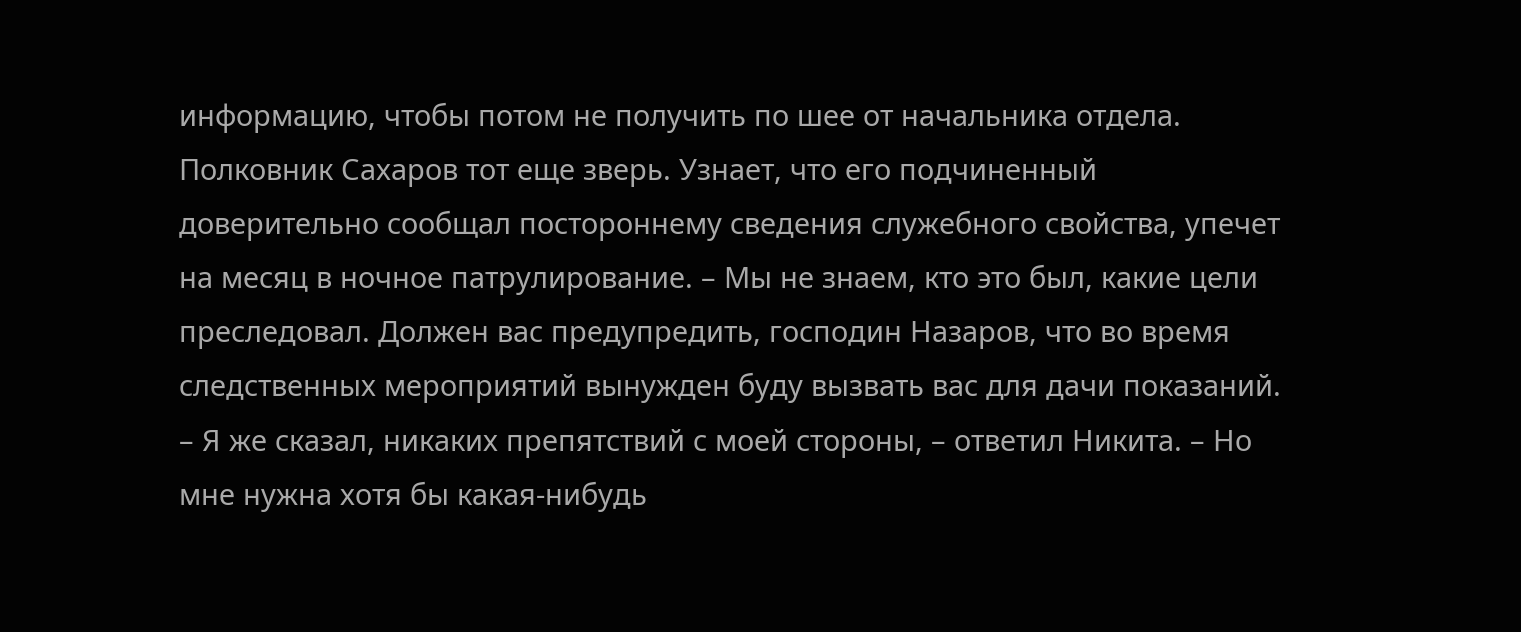информацию, чтобы потом не получить по шее от начальника отдела. Полковник Сахаров тот еще зверь. Узнает, что его подчиненный доверительно сообщал постороннему сведения служебного свойства, упечет на месяц в ночное патрулирование. – Мы не знаем, кто это был, какие цели преследовал. Должен вас предупредить, господин Назаров, что во время следственных мероприятий вынужден буду вызвать вас для дачи показаний.
– Я же сказал, никаких препятствий с моей стороны, – ответил Никита. – Но мне нужна хотя бы какая-нибудь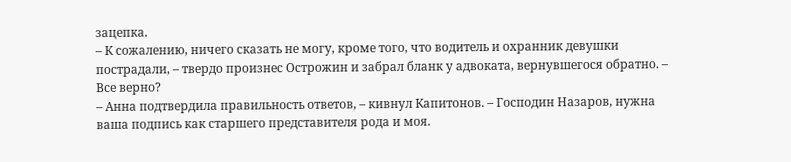зацепка.
– К сожалению, ничего сказать не могу, кроме того, что водитель и охранник девушки пострадали, – твердо произнес Острожин и забрал бланк у адвоката, вернувшегося обратно. – Все верно?
– Анна подтвердила правильность ответов, – кивнул Капитонов. – Господин Назаров, нужна ваша подпись как старшего представителя рода и моя.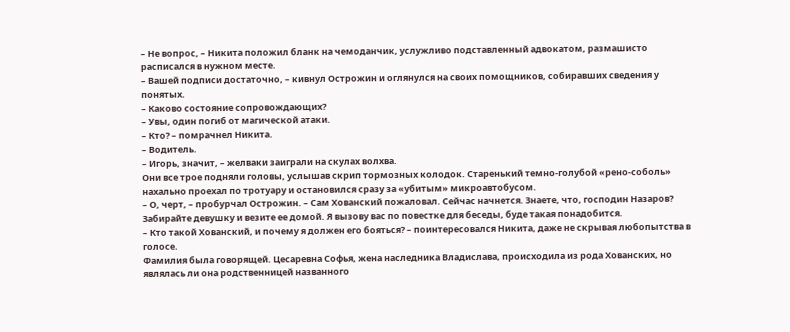– Не вопрос, – Никита положил бланк на чемоданчик, услужливо подставленный адвокатом, размашисто расписался в нужном месте.
– Вашей подписи достаточно, – кивнул Острожин и оглянулся на своих помощников, собиравших сведения у понятых.
– Каково состояние сопровождающих?
– Увы, один погиб от магической атаки.
– Кто? – помрачнел Никита.
– Водитель.
– Игорь, значит, – желваки заиграли на скулах волхва.
Они все трое подняли головы, услышав скрип тормозных колодок. Старенький темно-голубой «рено-соболь» нахально проехал по тротуару и остановился сразу за «убитым» микроавтобусом.
– О, черт, – пробурчал Острожин. – Сам Хованский пожаловал. Сейчас начнется. Знаете, что, господин Назаров? Забирайте девушку и везите ее домой. Я вызову вас по повестке для беседы, буде такая понадобится.
– Кто такой Хованский, и почему я должен его бояться? – поинтересовался Никита, даже не скрывая любопытства в голосе.
Фамилия была говорящей. Цесаревна Софья, жена наследника Владислава, происходила из рода Хованских, но являлась ли она родственницей названного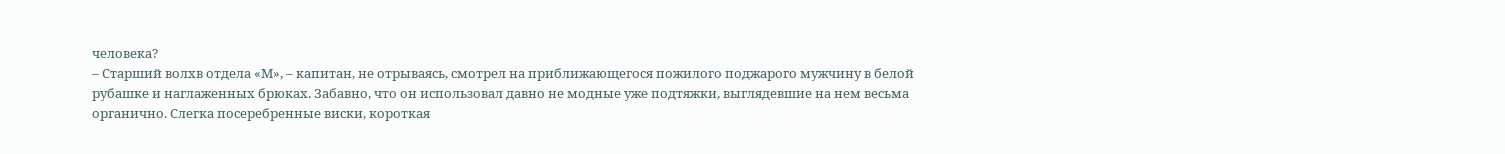человека?
– Старший волхв отдела «М», – капитан, не отрываясь, смотрел на приближающегося пожилого поджарого мужчину в белой рубашке и наглаженных брюках. Забавно, что он использовал давно не модные уже подтяжки, выглядевшие на нем весьма органично. Слегка посеребренные виски, короткая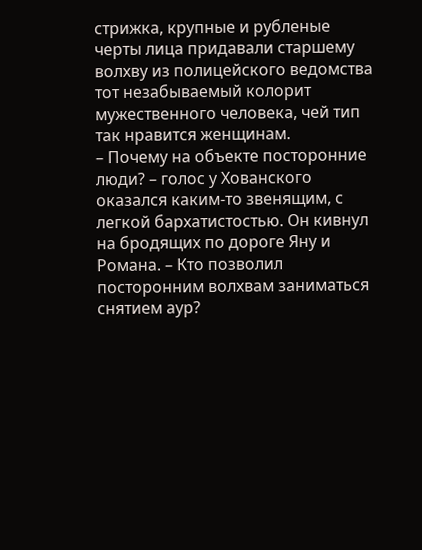стрижка, крупные и рубленые черты лица придавали старшему волхву из полицейского ведомства тот незабываемый колорит мужественного человека, чей тип так нравится женщинам.
– Почему на объекте посторонние люди? – голос у Хованского оказался каким-то звенящим, с легкой бархатистостью. Он кивнул на бродящих по дороге Яну и Романа. – Кто позволил посторонним волхвам заниматься снятием аур?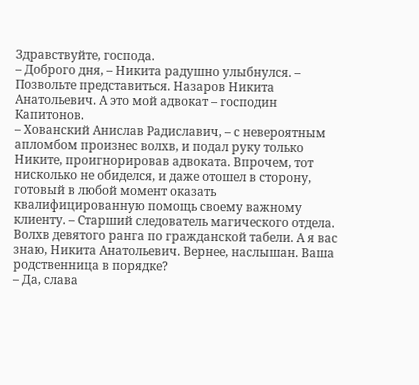Здравствуйте, господа.
– Доброго дня, – Никита радушно улыбнулся. – Позвольте представиться. Назаров Никита Анатольевич. А это мой адвокат – господин Капитонов.
– Хованский Анислав Радиславич, – с невероятным апломбом произнес волхв, и подал руку только Никите, проигнорировав адвоката. Впрочем, тот нисколько не обиделся, и даже отошел в сторону, готовый в любой момент оказать квалифицированную помощь своему важному клиенту. – Старший следователь магического отдела. Волхв девятого ранга по гражданской табели. А я вас знаю, Никита Анатольевич. Вернее, наслышан. Ваша родственница в порядке?
– Да, слава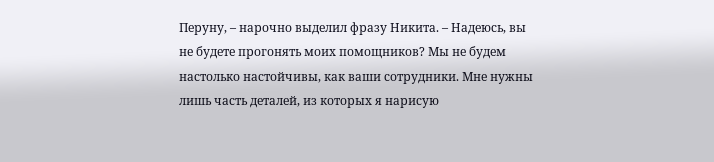Перуну, – нарочно выделил фразу Никита. – Надеюсь, вы не будете прогонять моих помощников? Мы не будем настолько настойчивы, как ваши сотрудники. Мне нужны лишь часть деталей, из которых я нарисую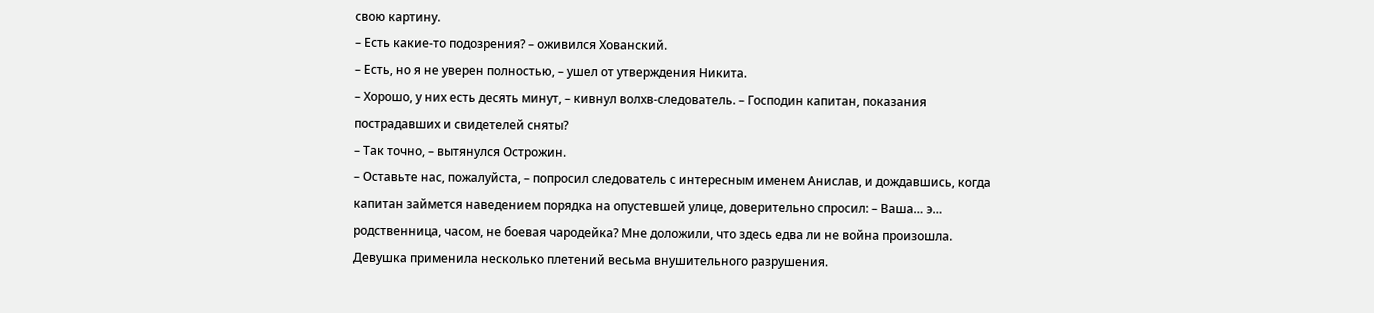свою картину.
– Есть какие-то подозрения? – оживился Хованский.
– Есть, но я не уверен полностью, – ушел от утверждения Никита.
– Хорошо, у них есть десять минут, – кивнул волхв-следователь. – Господин капитан, показания пострадавших и свидетелей сняты?
– Так точно, – вытянулся Острожин.
– Оставьте нас, пожалуйста, – попросил следователь с интересным именем Анислав, и дождавшись, когда капитан займется наведением порядка на опустевшей улице, доверительно спросил: – Ваша… э… родственница, часом, не боевая чародейка? Мне доложили, что здесь едва ли не война произошла. Девушка применила несколько плетений весьма внушительного разрушения.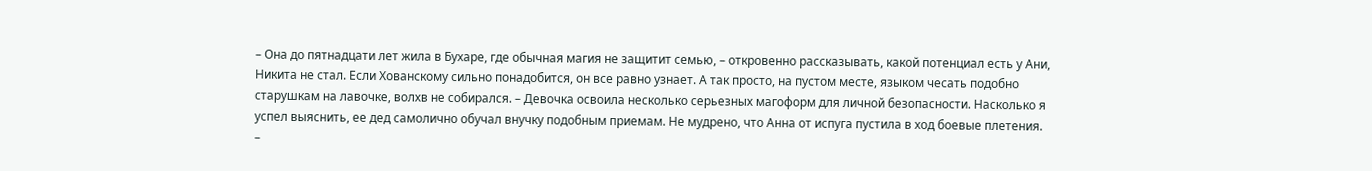– Она до пятнадцати лет жила в Бухаре, где обычная магия не защитит семью, – откровенно рассказывать, какой потенциал есть у Ани, Никита не стал. Если Хованскому сильно понадобится, он все равно узнает. А так просто, на пустом месте, языком чесать подобно старушкам на лавочке, волхв не собирался. – Девочка освоила несколько серьезных магоформ для личной безопасности. Насколько я успел выяснить, ее дед самолично обучал внучку подобным приемам. Не мудрено, что Анна от испуга пустила в ход боевые плетения.
–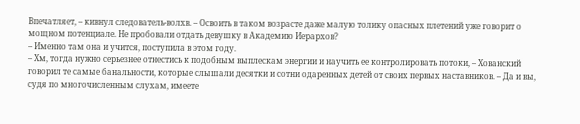Впечатляет, – кивнул следователь-волхв. – Освоить в таком возрасте даже малую толику опасных плетений уже говорит о мощном потенциале. Не пробовали отдать девушку в Академию Иерархов?
– Именно там она и учится, поступила в этом году.
– Хм, тогда нужно серьезнее отнестись к подобным выплескам энергии и научить ее контролировать потоки, – Хованский говорил те самые банальности, которые слышали десятки и сотни одаренных детей от своих первых наставников. – Да и вы, судя по многочисленным слухам, имеете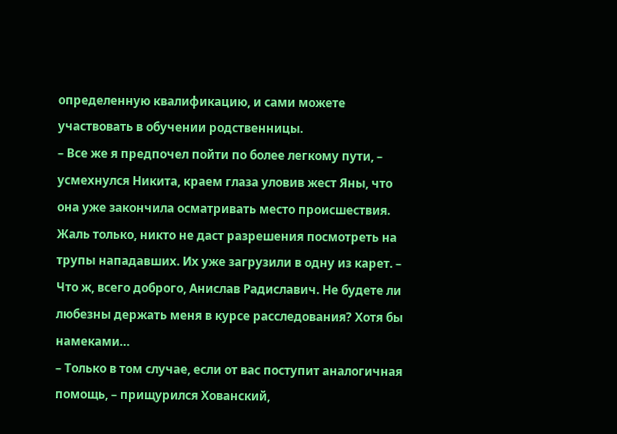определенную квалификацию, и сами можете участвовать в обучении родственницы.
– Все же я предпочел пойти по более легкому пути, – усмехнулся Никита, краем глаза уловив жест Яны, что она уже закончила осматривать место происшествия. Жаль только, никто не даст разрешения посмотреть на трупы нападавших. Их уже загрузили в одну из карет. – Что ж, всего доброго, Анислав Радиславич. Не будете ли любезны держать меня в курсе расследования? Хотя бы намеками…
– Только в том случае, если от вас поступит аналогичная помощь, – прищурился Хованский,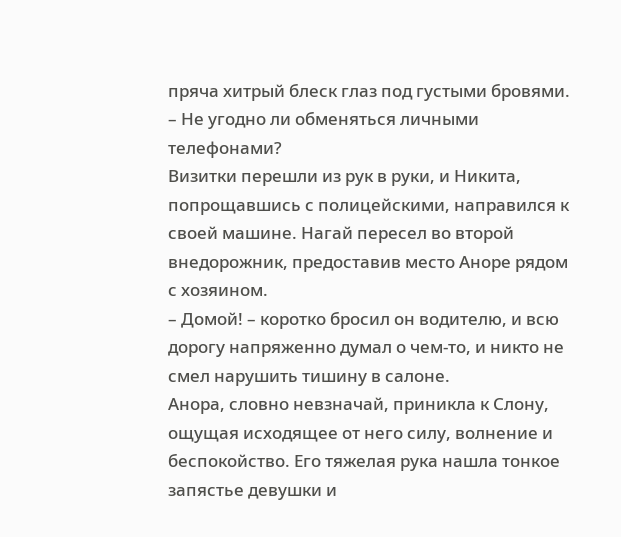пряча хитрый блеск глаз под густыми бровями. – Не угодно ли обменяться личными телефонами?
Визитки перешли из рук в руки, и Никита, попрощавшись с полицейскими, направился к своей машине. Нагай пересел во второй внедорожник, предоставив место Аноре рядом с хозяином.
– Домой! – коротко бросил он водителю, и всю дорогу напряженно думал о чем-то, и никто не смел нарушить тишину в салоне.
Анора, словно невзначай, приникла к Слону, ощущая исходящее от него силу, волнение и беспокойство. Его тяжелая рука нашла тонкое запястье девушки и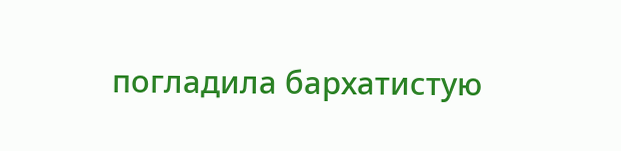погладила бархатистую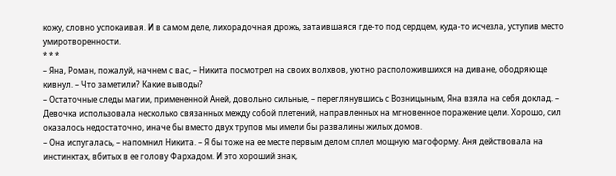кожу, словно успокаивая. И в самом деле, лихорадочная дрожь, затаившаяся где-то под сердцем, куда-то исчезла, уступив место умиротворенности.
* * *
– Яна, Роман, пожалуй, начнем с вас, – Никита посмотрел на своих волхвов, уютно расположившихся на диване, ободряюще кивнул. – Что заметили? Какие выводы?
– Остаточные следы магии, примененной Аней, довольно сильные, – переглянувшись с Возницыным, Яна взяла на себя доклад. – Девочка использовала несколько связанных между собой плетений, направленных на мгновенное поражение цели. Хорошо, сил оказалось недостаточно, иначе бы вместо двух трупов мы имели бы развалины жилых домов.
– Она испугалась, – напомнил Никита. – Я бы тоже на ее месте первым делом сплел мощную магоформу. Аня действовала на инстинктах, вбитых в ее голову Фархадом. И это хороший знак,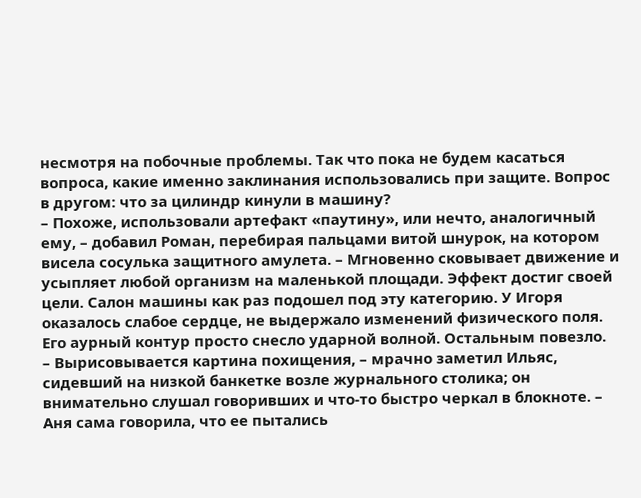несмотря на побочные проблемы. Так что пока не будем касаться вопроса, какие именно заклинания использовались при защите. Вопрос в другом: что за цилиндр кинули в машину?
– Похоже, использовали артефакт «паутину», или нечто, аналогичный ему, – добавил Роман, перебирая пальцами витой шнурок, на котором висела сосулька защитного амулета. – Мгновенно сковывает движение и усыпляет любой организм на маленькой площади. Эффект достиг своей цели. Салон машины как раз подошел под эту категорию. У Игоря оказалось слабое сердце, не выдержало изменений физического поля. Его аурный контур просто снесло ударной волной. Остальным повезло.
– Вырисовывается картина похищения, – мрачно заметил Ильяс, сидевший на низкой банкетке возле журнального столика; он внимательно слушал говоривших и что-то быстро черкал в блокноте. – Аня сама говорила, что ее пытались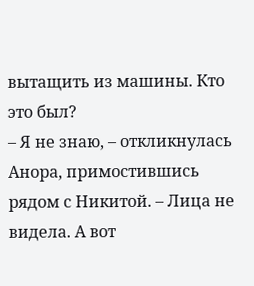вытащить из машины. Кто это был?
– Я не знаю, – откликнулась Анора, примостившись рядом с Никитой. – Лица не видела. А вот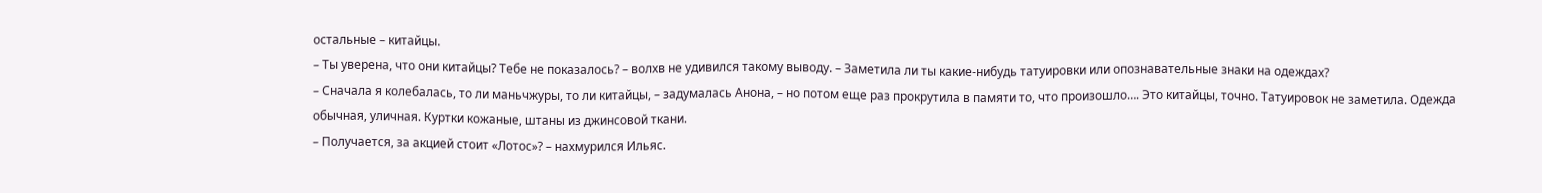остальные – китайцы.
– Ты уверена, что они китайцы? Тебе не показалось? – волхв не удивился такому выводу. – Заметила ли ты какие-нибудь татуировки или опознавательные знаки на одеждах?
– Сначала я колебалась, то ли маньчжуры, то ли китайцы, – задумалась Анона, – но потом еще раз прокрутила в памяти то, что произошло…. Это китайцы, точно. Татуировок не заметила. Одежда обычная, уличная. Куртки кожаные, штаны из джинсовой ткани.
– Получается, за акцией стоит «Лотос»? – нахмурился Ильяс.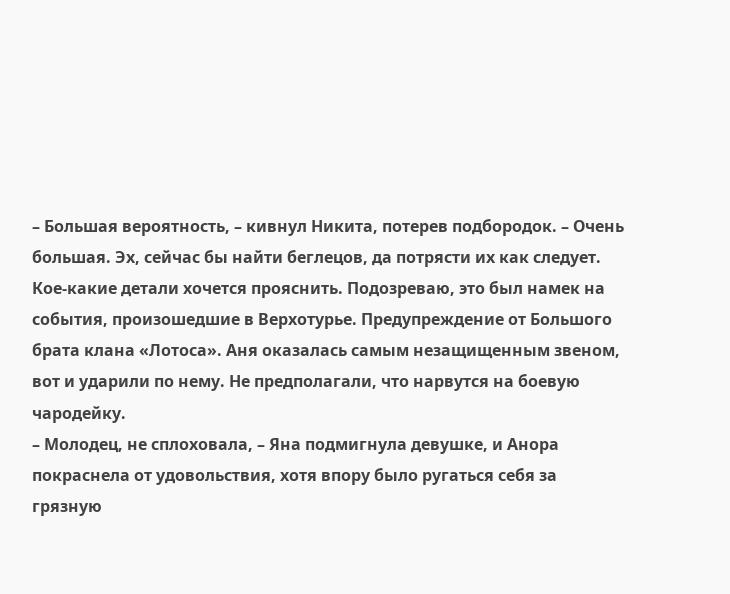– Большая вероятность, – кивнул Никита, потерев подбородок. – Очень большая. Эх, сейчас бы найти беглецов, да потрясти их как следует. Кое-какие детали хочется прояснить. Подозреваю, это был намек на события, произошедшие в Верхотурье. Предупреждение от Большого брата клана «Лотоса». Аня оказалась самым незащищенным звеном, вот и ударили по нему. Не предполагали, что нарвутся на боевую чародейку.
– Молодец, не сплоховала, – Яна подмигнула девушке, и Анора покраснела от удовольствия, хотя впору было ругаться себя за грязную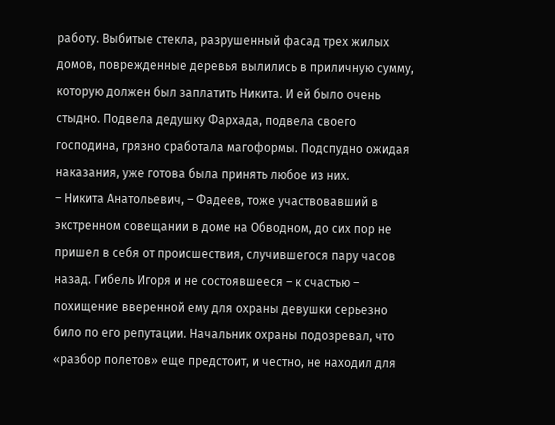работу. Выбитые стекла, разрушенный фасад трех жилых домов, поврежденные деревья вылились в приличную сумму, которую должен был заплатить Никита. И ей было очень стыдно. Подвела дедушку Фархада, подвела своего господина, грязно сработала магоформы. Подспудно ожидая наказания, уже готова была принять любое из них.
– Никита Анатольевич, – Фадеев, тоже участвовавший в экстренном совещании в доме на Обводном, до сих пор не пришел в себя от происшествия, случившегося пару часов назад. Гибель Игоря и не состоявшееся – к счастью – похищение вверенной ему для охраны девушки серьезно било по его репутации. Начальник охраны подозревал, что «разбор полетов» еще предстоит, и честно, не находил для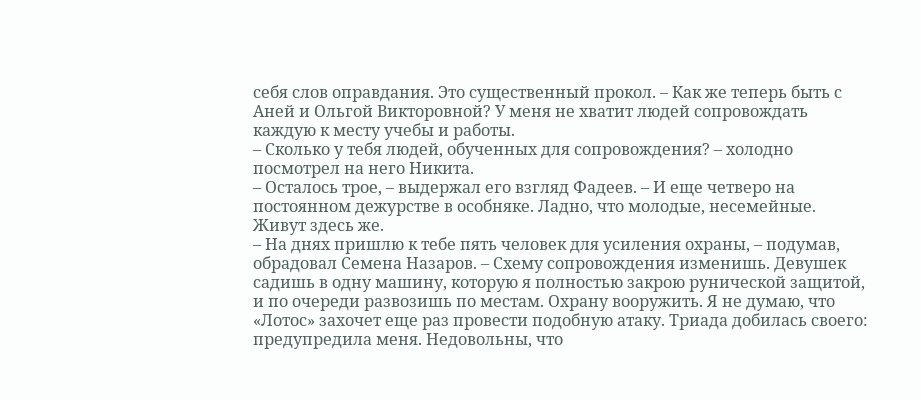себя слов оправдания. Это существенный прокол. – Как же теперь быть с Аней и Ольгой Викторовной? У меня не хватит людей сопровождать каждую к месту учебы и работы.
– Сколько у тебя людей, обученных для сопровождения? – холодно посмотрел на него Никита.
– Осталось трое, – выдержал его взгляд Фадеев. – И еще четверо на постоянном дежурстве в особняке. Ладно, что молодые, несемейные. Живут здесь же.
– На днях пришлю к тебе пять человек для усиления охраны, – подумав, обрадовал Семена Назаров. – Схему сопровождения изменишь. Девушек садишь в одну машину, которую я полностью закрою рунической защитой, и по очереди развозишь по местам. Охрану вооружить. Я не думаю, что «Лотос» захочет еще раз провести подобную атаку. Триада добилась своего: предупредила меня. Недовольны, что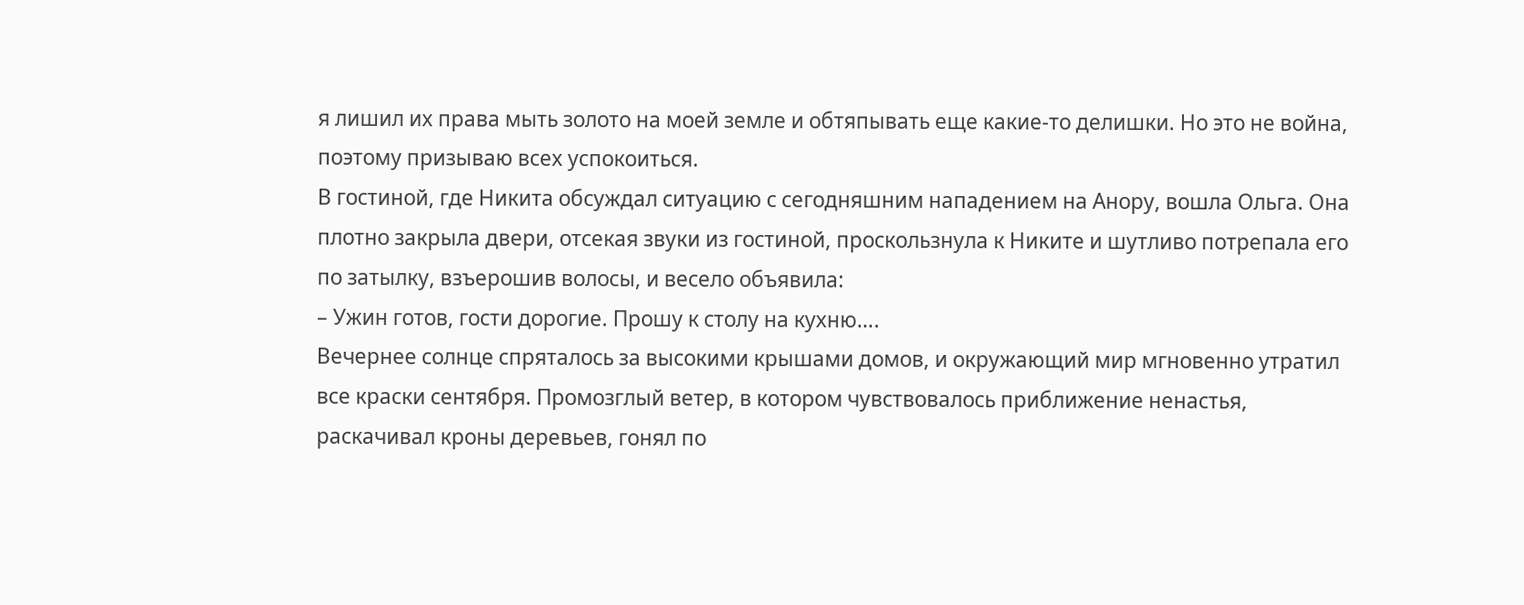я лишил их права мыть золото на моей земле и обтяпывать еще какие-то делишки. Но это не война, поэтому призываю всех успокоиться.
В гостиной, где Никита обсуждал ситуацию с сегодняшним нападением на Анору, вошла Ольга. Она плотно закрыла двери, отсекая звуки из гостиной, проскользнула к Никите и шутливо потрепала его по затылку, взъерошив волосы, и весело объявила:
– Ужин готов, гости дорогие. Прошу к столу на кухню….
Вечернее солнце спряталось за высокими крышами домов, и окружающий мир мгновенно утратил все краски сентября. Промозглый ветер, в котором чувствовалось приближение ненастья, раскачивал кроны деревьев, гонял по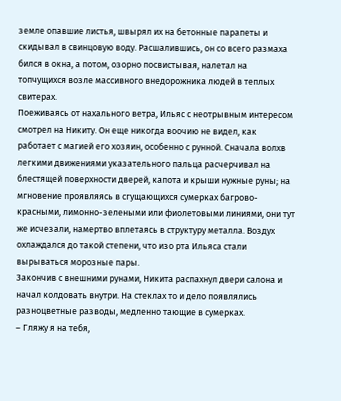земле опавшие листья, швырял их на бетонные парапеты и скидывал в свинцовую воду. Расшалившись, он со всего размаха бился в окна, а потом, озорно посвистывая, налетал на топчущихся возле массивного внедорожника людей в теплых свитерах.
Поеживаясь от нахального ветра, Ильяс с неотрывным интересом смотрел на Никиту. Он еще никогда воочию не видел, как работает с магией его хозяин, особенно с рунной. Сначала волхв легкими движениями указательного пальца расчерчивал на блестящей поверхности дверей, капота и крыши нужные руны; на мгновение проявляясь в сгущающихся сумерках багрово-красными, лимонно-зелеными или фиолетовыми линиями, они тут же исчезали, намертво вплетаясь в структуру металла. Воздух охлаждался до такой степени, что изо рта Ильяса стали вырываться морозные пары.
Закончив с внешними рунами, Никита распахнул двери салона и начал колдовать внутри. На стеклах то и дело появлялись разноцветные разводы, медленно тающие в сумерках.
– Гляжу я на тебя,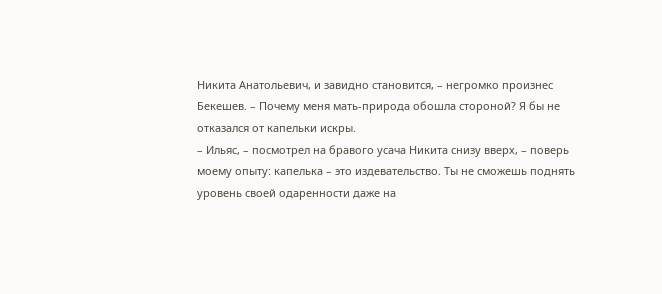Никита Анатольевич, и завидно становится, – негромко произнес Бекешев. – Почему меня мать-природа обошла стороной? Я бы не отказался от капельки искры.
– Ильяс, – посмотрел на бравого усача Никита снизу вверх, – поверь моему опыту: капелька – это издевательство. Ты не сможешь поднять уровень своей одаренности даже на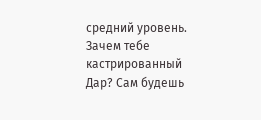средний уровень. Зачем тебе кастрированный Дар? Сам будешь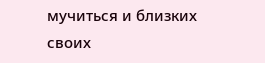мучиться и близких своих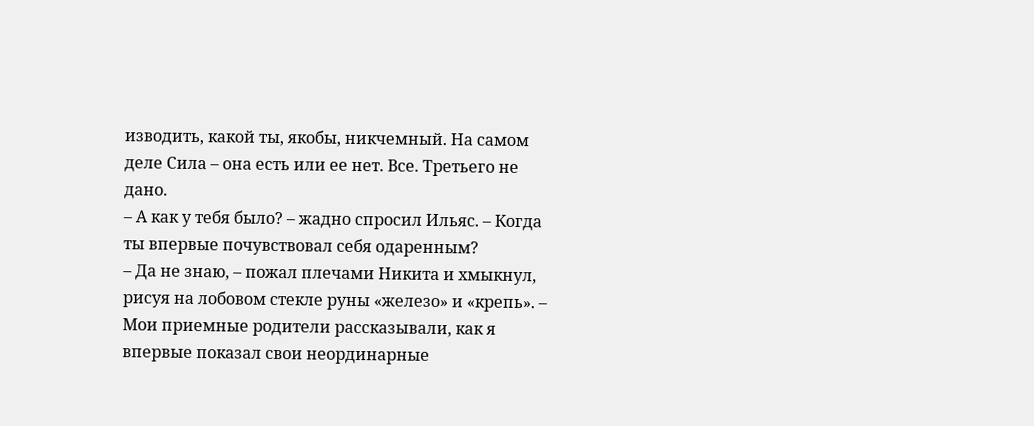изводить, какой ты, якобы, никчемный. На самом деле Сила – она есть или ее нет. Все. Третьего не дано.
– А как у тебя было? – жадно спросил Ильяс. – Когда ты впервые почувствовал себя одаренным?
– Да не знаю, – пожал плечами Никита и хмыкнул, рисуя на лобовом стекле руны «железо» и «крепь». – Мои приемные родители рассказывали, как я впервые показал свои неординарные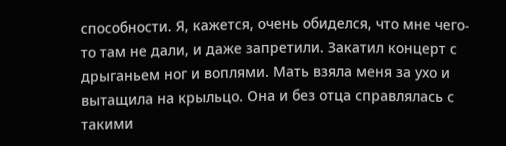способности. Я, кажется, очень обиделся, что мне чего-то там не дали, и даже запретили. Закатил концерт с дрыганьем ног и воплями. Мать взяла меня за ухо и вытащила на крыльцо. Она и без отца справлялась с такими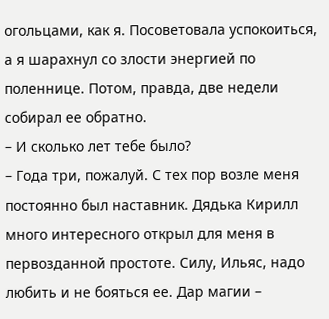огольцами, как я. Посоветовала успокоиться, а я шарахнул со злости энергией по поленнице. Потом, правда, две недели собирал ее обратно.
– И сколько лет тебе было?
– Года три, пожалуй. С тех пор возле меня постоянно был наставник. Дядька Кирилл много интересного открыл для меня в первозданной простоте. Силу, Ильяс, надо любить и не бояться ее. Дар магии –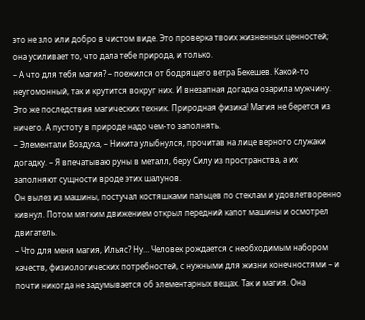это не зло или добро в чистом виде. Это проверка твоих жизненных ценностей; она усиливает то, что дала тебе природа, и только.
– А что для тебя магия? – поежился от бодрящего ветра Бекешев. Какой-то неугомонный, так и крутится вокруг них. И внезапная догадка озарила мужчину. Это же последствия магических техник. Природная физика! Магия не берется из ничего. А пустоту в природе надо чем-то заполнять.
– Элементали Воздуха, – Никита улыбнулся, прочитав на лице верного служаки догадку. – Я впечатываю руны в металл, беру Силу из пространства, а их заполняют сущности вроде этих шалунов.
Он вылез из машины, постучал костяшками пальцев по стеклам и удовлетворенно кивнул. Потом мягким движением открыл передний капот машины и осмотрел двигатель.
– Что для меня магия, Ильяс? Ну… Человек рождается с необходимым набором качеств, физиологических потребностей, с нужными для жизни конечностями – и почти никогда не задумывается об элементарных вещах. Так и магия. Она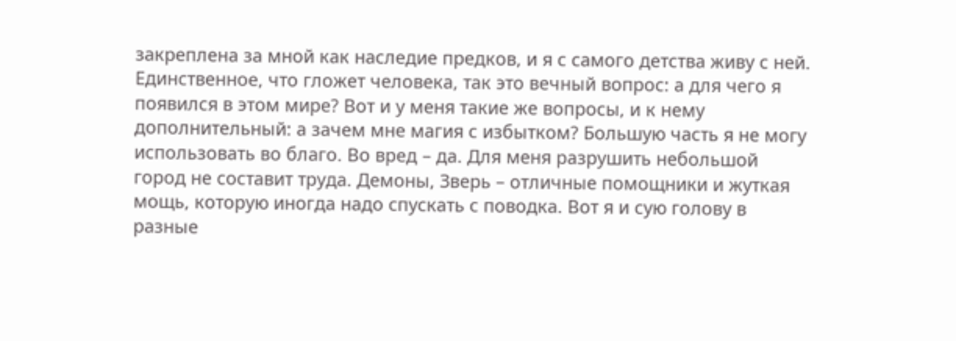закреплена за мной как наследие предков, и я с самого детства живу с ней. Единственное, что гложет человека, так это вечный вопрос: а для чего я появился в этом мире? Вот и у меня такие же вопросы, и к нему дополнительный: а зачем мне магия с избытком? Большую часть я не могу использовать во благо. Во вред – да. Для меня разрушить небольшой город не составит труда. Демоны, Зверь – отличные помощники и жуткая мощь, которую иногда надо спускать с поводка. Вот я и сую голову в разные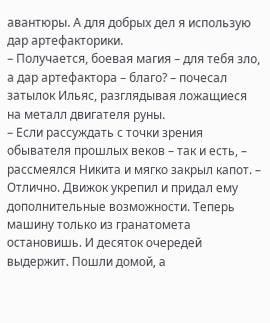авантюры. А для добрых дел я использую дар артефакторики.
– Получается, боевая магия – для тебя зло, а дар артефактора – благо? – почесал затылок Ильяс, разглядывая ложащиеся на металл двигателя руны.
– Если рассуждать с точки зрения обывателя прошлых веков – так и есть, – рассмеялся Никита и мягко закрыл капот. – Отлично. Движок укрепил и придал ему дополнительные возможности. Теперь машину только из гранатомета остановишь. И десяток очередей выдержит. Пошли домой, а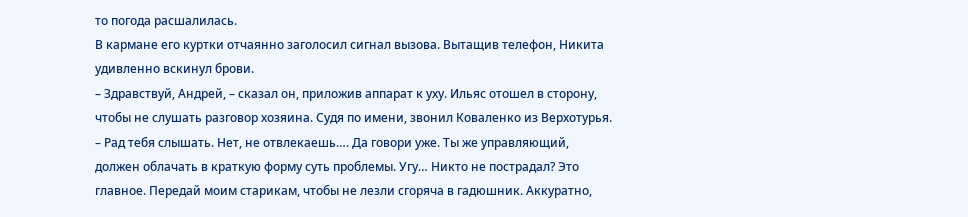то погода расшалилась.
В кармане его куртки отчаянно заголосил сигнал вызова. Вытащив телефон, Никита удивленно вскинул брови.
– Здравствуй, Андрей, – сказал он, приложив аппарат к уху. Ильяс отошел в сторону, чтобы не слушать разговор хозяина. Судя по имени, звонил Коваленко из Верхотурья. – Рад тебя слышать. Нет, не отвлекаешь…. Да говори уже. Ты же управляющий, должен облачать в краткую форму суть проблемы. Угу… Никто не пострадал? Это главное. Передай моим старикам, чтобы не лезли сгоряча в гадюшник. Аккуратно,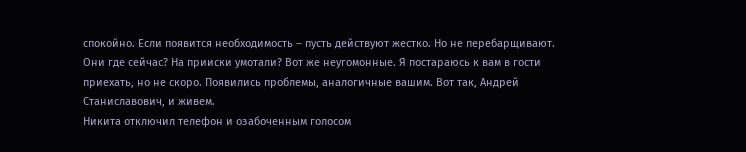спокойно. Если появится необходимость – пусть действуют жестко. Но не перебарщивают. Они где сейчас? На прииски умотали? Вот же неугомонные. Я постараюсь к вам в гости приехать, но не скоро. Появились проблемы, аналогичные вашим. Вот так, Андрей Станиславович, и живем.
Никита отключил телефон и озабоченным голосом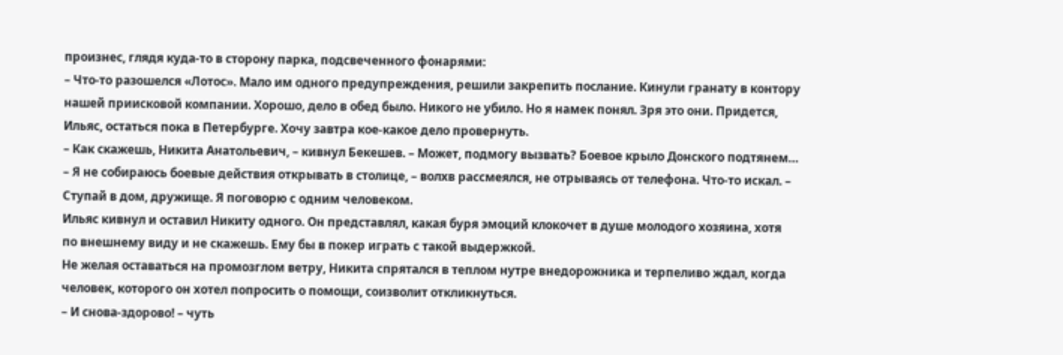произнес, глядя куда-то в сторону парка, подсвеченного фонарями:
– Что-то разошелся «Лотос». Мало им одного предупреждения, решили закрепить послание. Кинули гранату в контору нашей приисковой компании. Хорошо, дело в обед было. Никого не убило. Но я намек понял. Зря это они. Придется, Ильяс, остаться пока в Петербурге. Хочу завтра кое-какое дело провернуть.
– Как скажешь, Никита Анатольевич, – кивнул Бекешев. – Может, подмогу вызвать? Боевое крыло Донского подтянем…
– Я не собираюсь боевые действия открывать в столице, – волхв рассмеялся, не отрываясь от телефона. Что-то искал. – Ступай в дом, дружище. Я поговорю с одним человеком.
Ильяс кивнул и оставил Никиту одного. Он представлял, какая буря эмоций клокочет в душе молодого хозяина, хотя по внешнему виду и не скажешь. Ему бы в покер играть с такой выдержкой.
Не желая оставаться на промозглом ветру, Никита спрятался в теплом нутре внедорожника и терпеливо ждал, когда человек, которого он хотел попросить о помощи, соизволит откликнуться.
– И снова-здорово! – чуть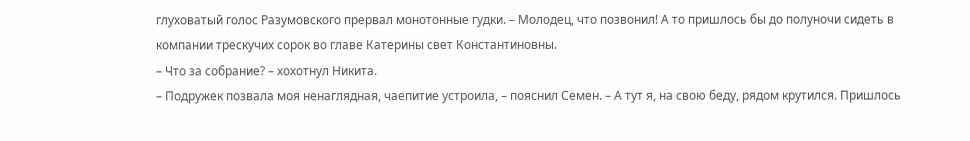глуховатый голос Разумовского прервал монотонные гудки. – Молодец, что позвонил! А то пришлось бы до полуночи сидеть в компании трескучих сорок во главе Катерины свет Константиновны.
– Что за собрание? – хохотнул Никита.
– Подружек позвала моя ненаглядная, чаепитие устроила, – пояснил Семен. – А тут я, на свою беду, рядом крутился. Пришлось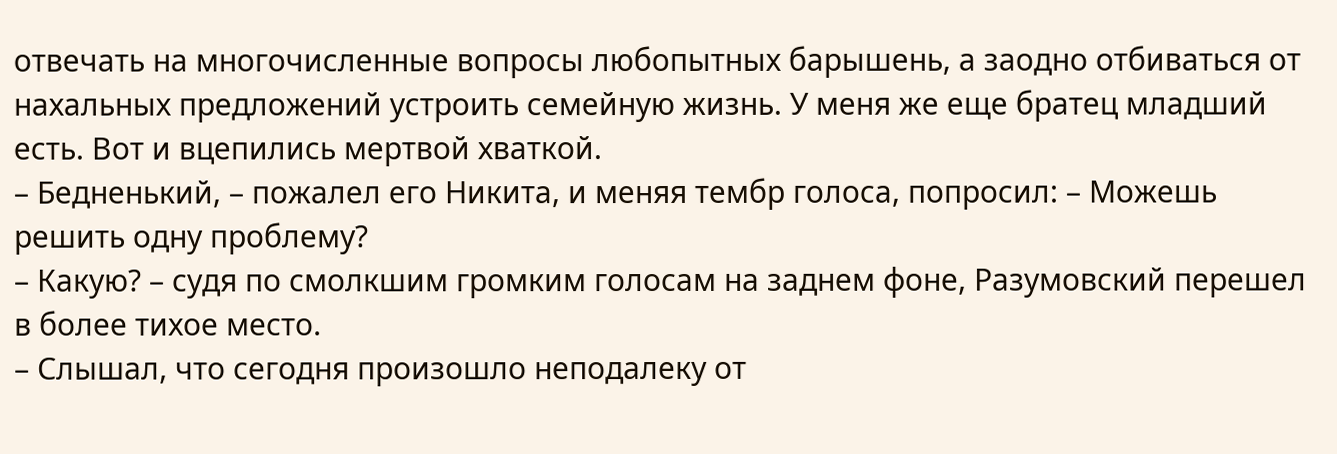отвечать на многочисленные вопросы любопытных барышень, а заодно отбиваться от нахальных предложений устроить семейную жизнь. У меня же еще братец младший есть. Вот и вцепились мертвой хваткой.
– Бедненький, – пожалел его Никита, и меняя тембр голоса, попросил: – Можешь решить одну проблему?
– Какую? – судя по смолкшим громким голосам на заднем фоне, Разумовский перешел в более тихое место.
– Слышал, что сегодня произошло неподалеку от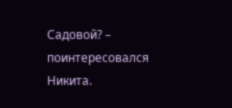Садовой? – поинтересовался Никита.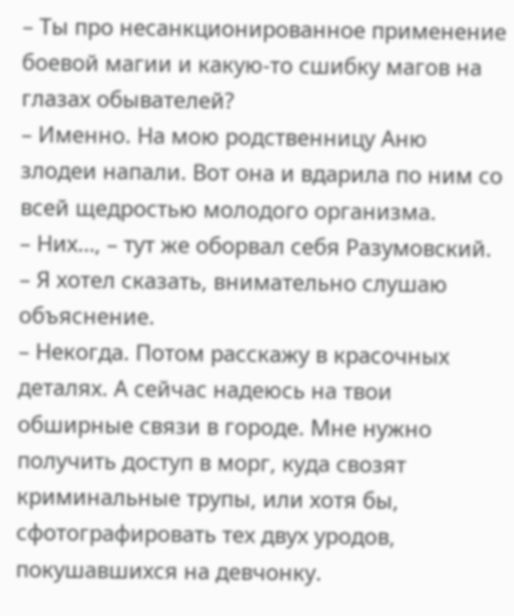– Ты про несанкционированное применение боевой магии и какую-то сшибку магов на глазах обывателей?
– Именно. На мою родственницу Аню злодеи напали. Вот она и вдарила по ним со всей щедростью молодого организма.
– Них…, – тут же оборвал себя Разумовский. – Я хотел сказать, внимательно слушаю объяснение.
– Некогда. Потом расскажу в красочных деталях. А сейчас надеюсь на твои обширные связи в городе. Мне нужно получить доступ в морг, куда свозят криминальные трупы, или хотя бы, сфотографировать тех двух уродов, покушавшихся на девчонку.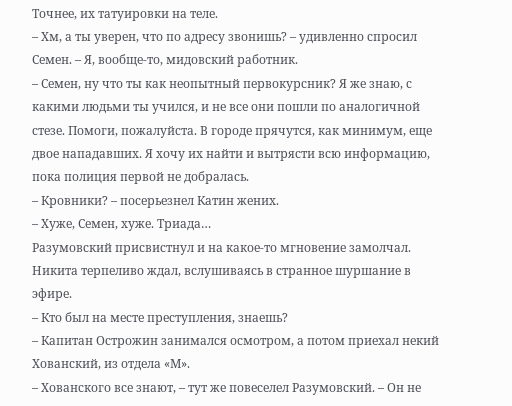Точнее, их татуировки на теле.
– Хм, а ты уверен, что по адресу звонишь? – удивленно спросил Семен. – Я, вообще-то, мидовский работник.
– Семен, ну что ты как неопытный первокурсник? Я же знаю, с какими людьми ты учился, и не все они пошли по аналогичной стезе. Помоги, пожалуйста. В городе прячутся, как минимум, еще двое нападавших. Я хочу их найти и вытрясти всю информацию, пока полиция первой не добралась.
– Кровники? – посерьезнел Катин жених.
– Хуже, Семен, хуже. Триада…
Разумовский присвистнул и на какое-то мгновение замолчал. Никита терпеливо ждал, вслушиваясь в странное шуршание в эфире.
– Кто был на месте преступления, знаешь?
– Капитан Острожин занимался осмотром, а потом приехал некий Хованский, из отдела «М».
– Хованского все знают, – тут же повеселел Разумовский. – Он не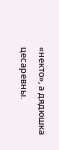«некто», а дядюшка цесаревны.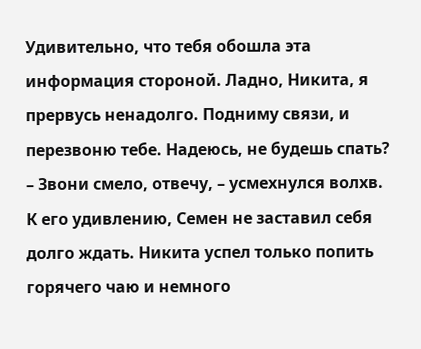Удивительно, что тебя обошла эта информация стороной. Ладно, Никита, я прервусь ненадолго. Подниму связи, и перезвоню тебе. Надеюсь, не будешь спать?
– Звони смело, отвечу, – усмехнулся волхв.
К его удивлению, Семен не заставил себя долго ждать. Никита успел только попить горячего чаю и немного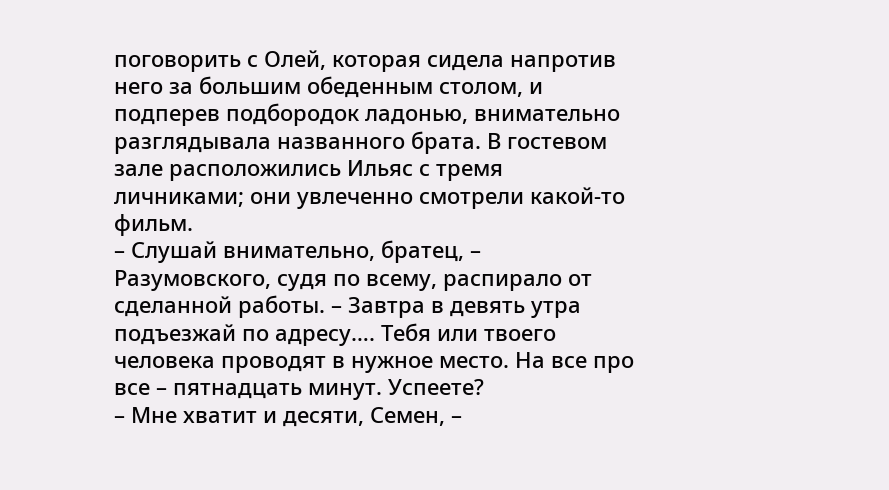поговорить с Олей, которая сидела напротив него за большим обеденным столом, и подперев подбородок ладонью, внимательно разглядывала названного брата. В гостевом зале расположились Ильяс с тремя личниками; они увлеченно смотрели какой-то фильм.
– Слушай внимательно, братец, – Разумовского, судя по всему, распирало от сделанной работы. – Завтра в девять утра подъезжай по адресу…. Тебя или твоего человека проводят в нужное место. На все про все – пятнадцать минут. Успеете?
– Мне хватит и десяти, Семен, –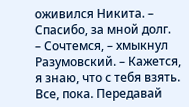оживился Никита. – Спасибо, за мной долг.
– Сочтемся, – хмыкнул Разумовский. – Кажется, я знаю, что с тебя взять. Все, пока. Передавай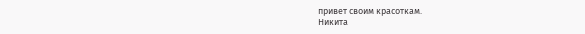привет своим красоткам.
Никита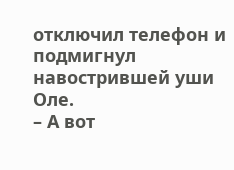отключил телефон и подмигнул навострившей уши Оле.
– А вот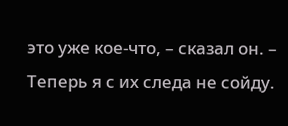это уже кое-что, – сказал он. – Теперь я с их следа не сойду.